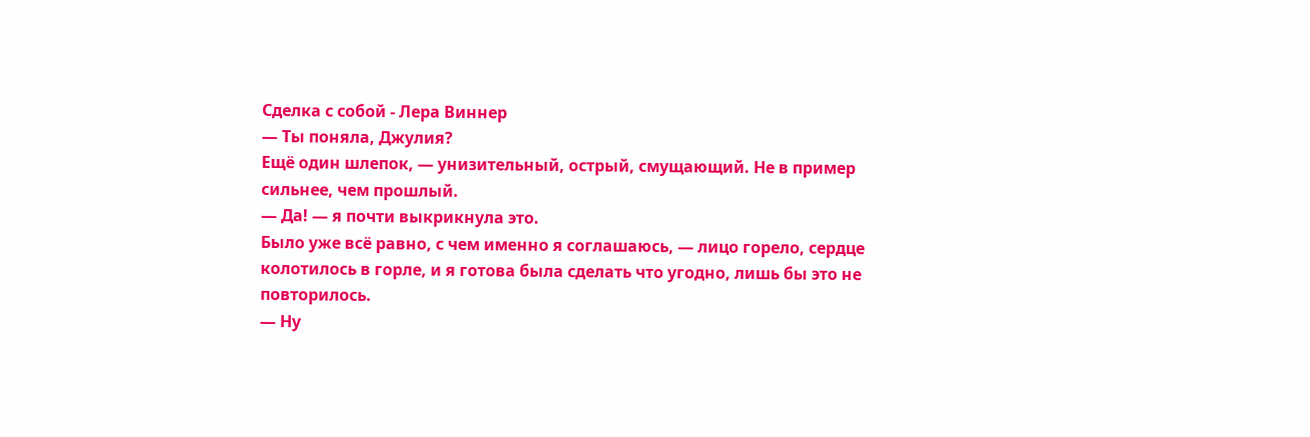Сделка с собой - Лера Виннер
— Ты поняла, Джулия?
Ещё один шлепок, — унизительный, острый, смущающий. Не в пример сильнее, чем прошлый.
— Да! — я почти выкрикнула это.
Было уже всё равно, с чем именно я соглашаюсь, — лицо горело, сердце колотилось в горле, и я готова была сделать что угодно, лишь бы это не повторилось.
— Ну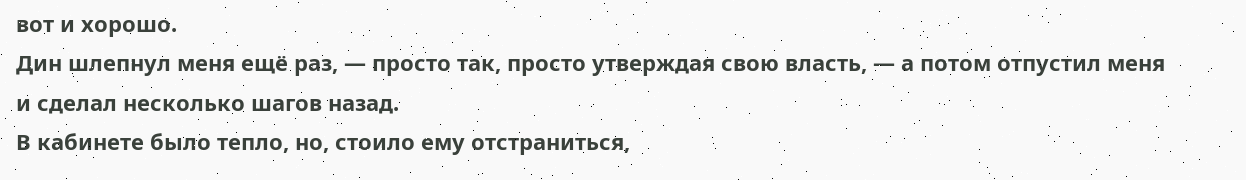вот и хорошо.
Дин шлепнул меня ещё раз, — просто так, просто утверждая свою власть, — а потом отпустил меня и сделал несколько шагов назад.
В кабинете было тепло, но, стоило ему отстраниться,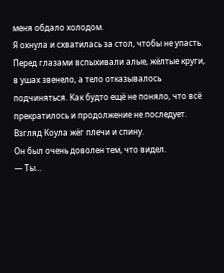меня обдало холодом.
Я охнула и схватилась за стол, чтобы не упасть.
Перед глазами вспыхивали алые, жёлтые круги, в ушах звенело, а тело отказывалось подчиняться. Как будто ещё не поняло, что всё прекратилось и продолжение не последует.
Взгляд Коула жёг плечи и спину.
Он был очень доволен тем, что видел.
— Ты…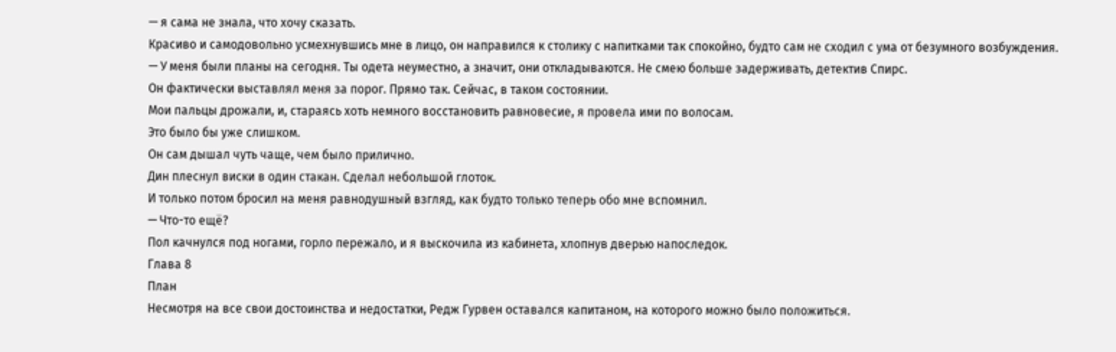— я сама не знала, что хочу сказать.
Красиво и самодовольно усмехнувшись мне в лицо, он направился к столику с напитками так спокойно, будто сам не сходил с ума от безумного возбуждения.
— У меня были планы на сегодня. Ты одета неуместно, а значит, они откладываются. Не смею больше задерживать, детектив Спирс.
Он фактически выставлял меня за порог. Прямо так. Сейчас, в таком состоянии.
Мои пальцы дрожали, и, стараясь хоть немного восстановить равновесие, я провела ими по волосам.
Это было бы уже слишком.
Он сам дышал чуть чаще, чем было прилично.
Дин плеснул виски в один стакан. Сделал небольшой глоток.
И только потом бросил на меня равнодушный взгляд, как будто только теперь обо мне вспомнил.
— Что-то ещё?
Пол качнулся под ногами, горло пережало, и я выскочила из кабинета, хлопнув дверью напоследок.
Глава 8
План
Несмотря на все свои достоинства и недостатки, Редж Гурвен оставался капитаном, на которого можно было положиться.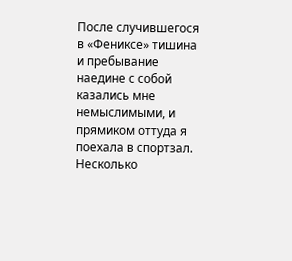После случившегося в «Фениксе» тишина и пребывание наедине с собой казались мне немыслимыми, и прямиком оттуда я поехала в спортзал. Несколько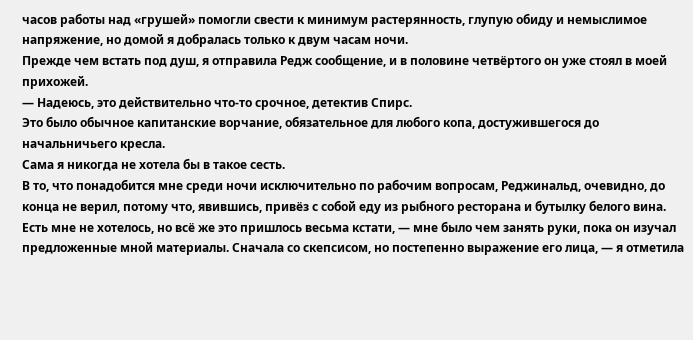часов работы над «грушей» помогли свести к минимум растерянность, глупую обиду и немыслимое напряжение, но домой я добралась только к двум часам ночи.
Прежде чем встать под душ, я отправила Редж сообщение, и в половине четвёртого он уже стоял в моей прихожей.
— Надеюсь, это действительно что-то срочное, детектив Спирс.
Это было обычное капитанские ворчание, обязательное для любого копа, достужившегося до начальничьего кресла.
Сама я никогда не хотела бы в такое сесть.
В то, что понадобится мне среди ночи исключительно по рабочим вопросам, Реджинальд, очевидно, до конца не верил, потому что, явившись, привёз с собой еду из рыбного ресторана и бутылку белого вина.
Есть мне не хотелось, но всё же это пришлось весьма кстати, — мне было чем занять руки, пока он изучал предложенные мной материалы. Сначала со скепсисом, но постепенно выражение его лица, — я отметила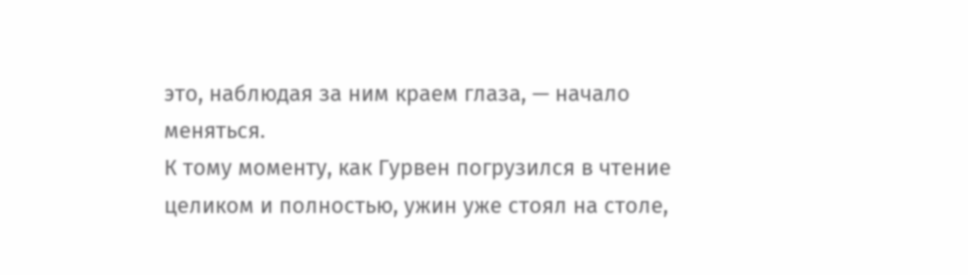это, наблюдая за ним краем глаза, — начало меняться.
К тому моменту, как Гурвен погрузился в чтение целиком и полностью, ужин уже стоял на столе,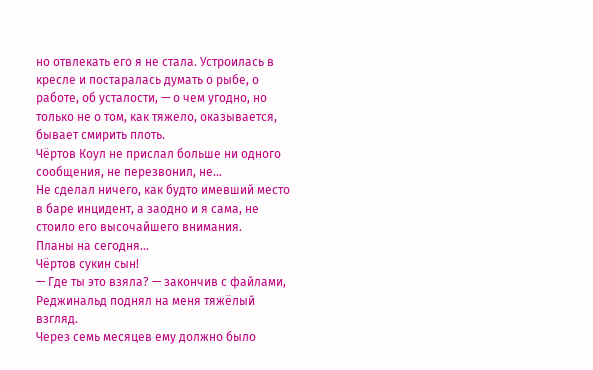но отвлекать его я не стала. Устроилась в кресле и постаралась думать о рыбе, о работе, об усталости, — о чем угодно, но только не о том, как тяжело, оказывается, бывает смирить плоть.
Чёртов Коул не прислал больше ни одного сообщения, не перезвонил, не…
Не сделал ничего, как будто имевший место в баре инцидент, а заодно и я сама, не стоило его высочайшего внимания.
Планы на сегодня…
Чёртов сукин сын!
— Где ты это взяла? — закончив с файлами, Реджинальд поднял на меня тяжёлый взгляд.
Через семь месяцев ему должно было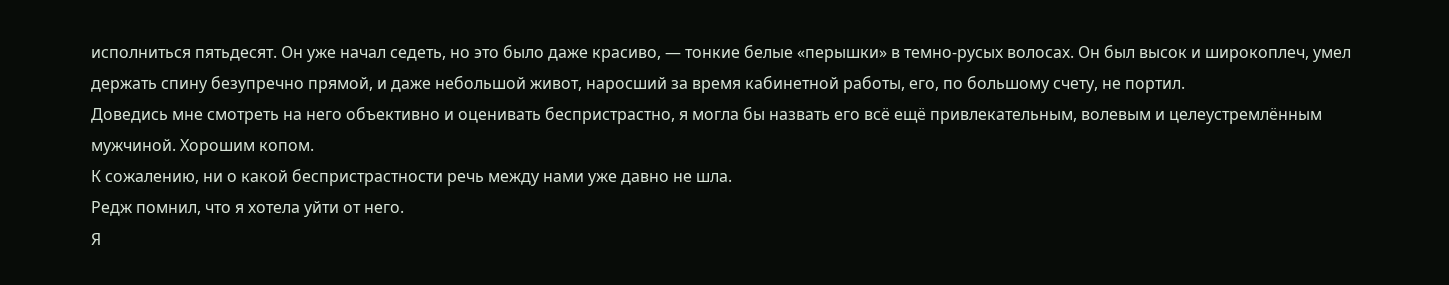исполниться пятьдесят. Он уже начал седеть, но это было даже красиво, — тонкие белые «перышки» в темно-русых волосах. Он был высок и широкоплеч, умел держать спину безупречно прямой, и даже небольшой живот, наросший за время кабинетной работы, его, по большому счету, не портил.
Доведись мне смотреть на него объективно и оценивать беспристрастно, я могла бы назвать его всё ещё привлекательным, волевым и целеустремлённым мужчиной. Хорошим копом.
К сожалению, ни о какой беспристрастности речь между нами уже давно не шла.
Редж помнил, что я хотела уйти от него.
Я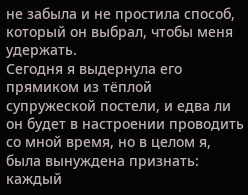не забыла и не простила способ, который он выбрал, чтобы меня удержать.
Сегодня я выдернула его прямиком из тёплой супружеской постели, и едва ли он будет в настроении проводить со мной время, но в целом я, была вынуждена признать: каждый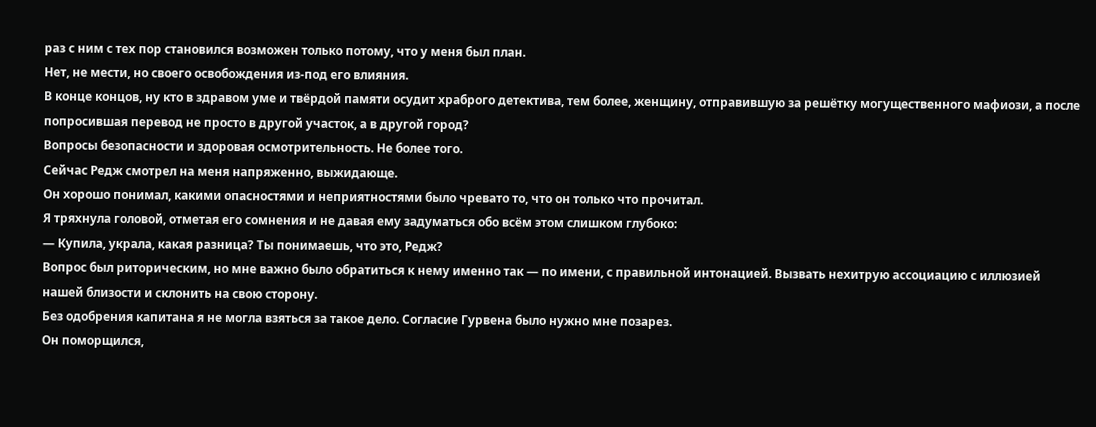раз с ним с тех пор становился возможен только потому, что у меня был план.
Нет, не мести, но своего освобождения из-под его влияния.
В конце концов, ну кто в здравом уме и твёрдой памяти осудит храброго детектива, тем более, женщину, отправившую за решётку могущественного мафиози, а после попросившая перевод не просто в другой участок, а в другой город?
Вопросы безопасности и здоровая осмотрительность. Не более того.
Сейчас Редж смотрел на меня напряженно, выжидающе.
Он хорошо понимал, какими опасностями и неприятностями было чревато то, что он только что прочитал.
Я тряхнула головой, отметая его сомнения и не давая ему задуматься обо всём этом слишком глубоко:
— Купила, украла, какая разница? Ты понимаешь, что это, Редж?
Вопрос был риторическим, но мне важно было обратиться к нему именно так — по имени, с правильной интонацией. Вызвать нехитрую ассоциацию с иллюзией нашей близости и склонить на свою сторону.
Без одобрения капитана я не могла взяться за такое дело. Согласие Гурвена было нужно мне позарез.
Он поморщился,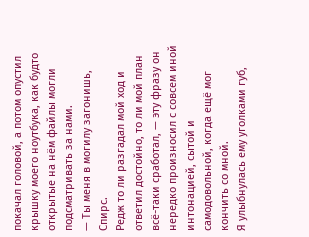покачал головой, а потом опустил крышку моего ноутбука, как будто открытые на нём файлы могли подсматривать за нами.
— Ты меня в могилу загонишь, Спирс.
Редж то ли разгадал мой ход и ответил достойно, то ли мой план всё-таки сработал, — эту фразу он нередко произносил с совсем иной интонацией, сытой и самодовольной, когда ещё мог кончить со мной.
Я улыбнулась ему уголками губ,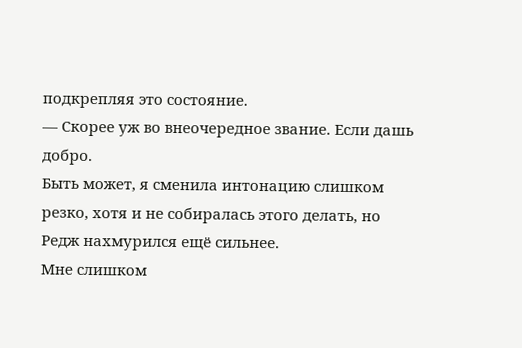подкрепляя это состояние.
— Скорее уж во внеочередное звание. Если дашь добро.
Быть может, я сменила интонацию слишком резко, хотя и не собиралась этого делать, но Редж нахмурился ещё сильнее.
Мне слишком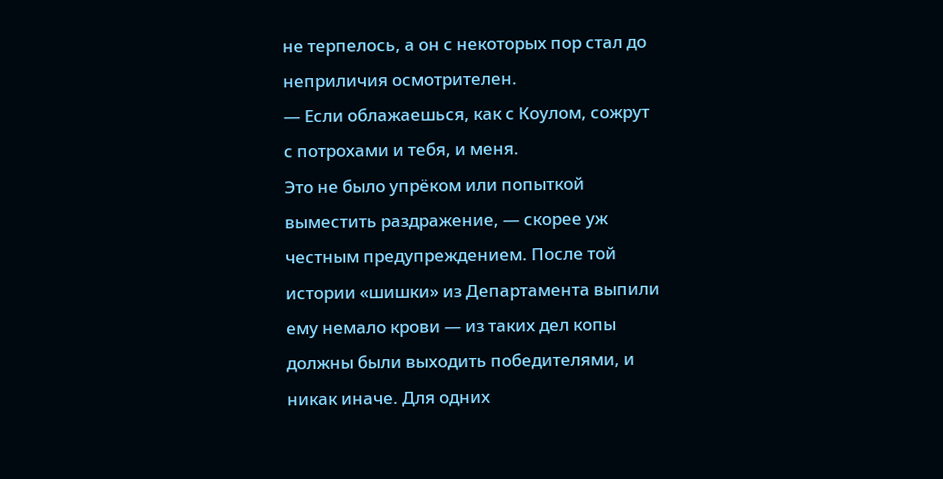не терпелось, а он с некоторых пор стал до неприличия осмотрителен.
— Если облажаешься, как с Коулом, сожрут с потрохами и тебя, и меня.
Это не было упрёком или попыткой выместить раздражение, — скорее уж честным предупреждением. После той истории «шишки» из Департамента выпили ему немало крови — из таких дел копы должны были выходить победителями, и никак иначе. Для одних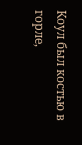Коул был костью в горле,